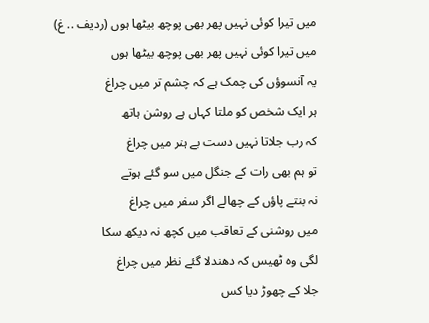میں تیرا کوئی نہیں پھر بھی پوچھ بیٹھا ہوں (ردیف .. غ)
میں تیرا کوئی نہیں پھر بھی پوچھ بیٹھا ہوں
یہ آنسوؤں کی چمک ہے کہ چشم تر میں چراغ
ہر ایک شخص کو ملتا کہاں ہے روشن ہاتھ
کہ رب جلاتا نہیں دست بے ہنر میں چراغ
تو ہم بھی رات کے جنگل میں سو گئے ہوتے
نہ بنتے پاؤں کے چھالے اگر سفر میں چراغ
میں روشنی کے تعاقب میں کچھ نہ دیکھ سکا
لگی وہ ٹھیس کہ دھندلا گئے نظر میں چراغ
جلا کے چھوڑ دیا کس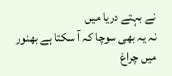نے بہتے دریا میں
نہ یہ بھی سوچا کہ آ سکتا ہے بھنور میں چراغ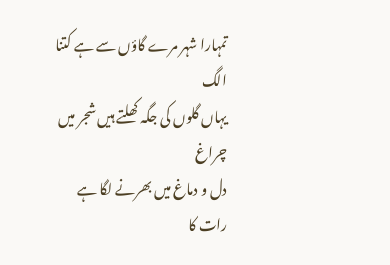تمہارا شہر مرے گاؤں سے ہے کتنا الگ
یہاں گلوں کی جگہ کھلتے ہیں شجر میں چراغ
دل و دماغ میں بھرنے لگا ہے رات کا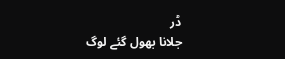ڈر
جلانا بھول گئے لوگ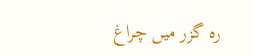رہ گزر میں چراغ